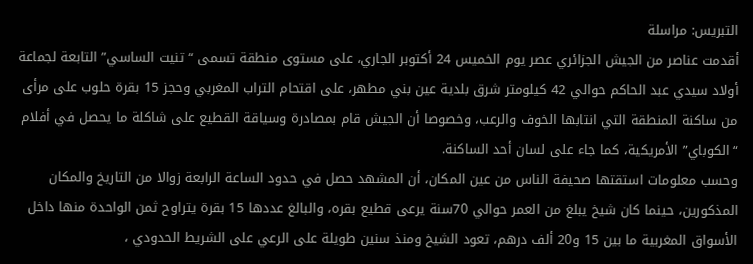التبريس: مراسلة
أقدمت عناصر من الجيش الجزائري عصر يوم الخميس 24 أكتوبر الجاري، على مستوى منطقة تسمى “تنيت الساسي” التابعة لجماعة أولاد سيدي عبد الحاكم حوالي 42 كيلومتر شرق بلدية عين بني مطهر، على اقتحام التراب المغربي وحجز 15 بقرة حلوب على مرأى من ساكنة المنطقة التي انتابها الخوف والرعب، وخصوصا أن الجيش قام بمصادرة وسياقة القطيع على شاكلة ما يحصل في أفلام “الكوباي” الأمريكية، كما جاء على لسان أحد الساكنة.
وحسب معلومات استقتها صحيفة الناس من عين المكان، أن المشهد حصل في حدود الساعة الرابعة زوالا من التاريخ والمكان المذكورين، حينما كان شيخ يبلغ من العمر حوالي 70سنة يرعى قطيع بقره، والبالغ عددها 15 بقرة يتراوح ثمن الواحدة منها داخل الأسواق المغربية ما بين 15 و20 ألف درهم، تعود الشيخ ومنذ سنين طويلة على الرعي على الشريط الحدودي ،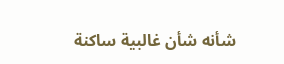شأنه شأن غالبية ساكنة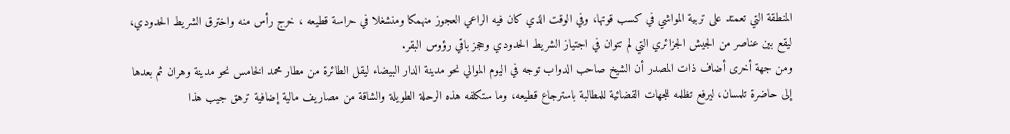المنطقة التي تعمتد على تربية المواشي في كسب قوتها، وفي الوقت الذي كان فيه الراعي العجوز منهمكا ومنشغلا في حراسة قطيعه ، خرج رأس منه واخترق الشريط الحدودي، ليقع بين عناصر من الجيش الجزائري التي لم تتوان في اجتياز الشريط الحدودي وحجز باقي رؤوس البقر.
ومن جهة أخرى أضاف ذات المصدر أن الشيخ صاحب الدواب توجه في اليوم الموالي نحو مدينة الدار البيضاء ليقل الطائرة من مطار محمد الخامس نحو مدينة وهران ثم بعدها إلى حاضرة تلمسان، ليرفع تظلمه للجهات القضائية للمطالبة باسترجاع قطيعه، وما ستكلفه هذه الرحلة الطويلة والشاقة من مصاريف مالية إضافية ترهق جيب هذا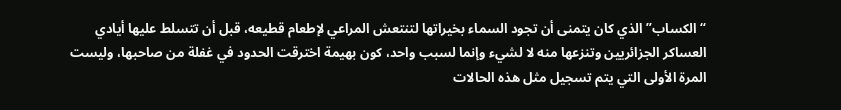“الكساب” الذي كان يتمنى أن تجود السماء بخيراتها لتنتعش المراعي لإطعام قطيعه، قبل أن تتسلط عليها أيادي العساكر الجزائريين وتنزعها منه لا لشيء وإنما لسبب واحد، كون بهيمة اخترقت الحدود في غفلة من صاحبها، وليست المرة الأولى التي يتم تسجيل مثل هذه الحالات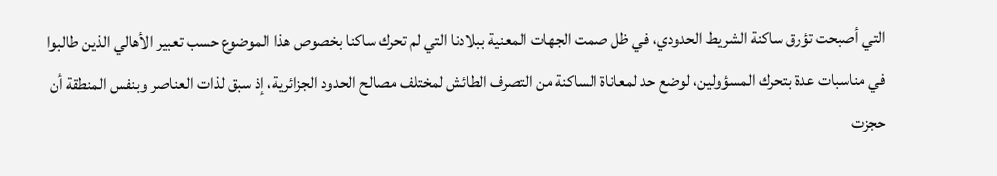التي أصبحت تؤرق ساكنة الشريط الحدودي، في ظل صمت الجهات المعنية ببلادنا التي لم تحرك ساكنا بخصوص هذا الموضوع حسب تعبير الأهالي الذين طالبوا في مناسبات عدة بتحرك المسؤولين، لوضع حد لمعاناة الساكنة من التصرف الطائش لمختلف مصالح الحدود الجزائرية، إذ سبق لذات العناصر وبنفس المنطقة أن حجزت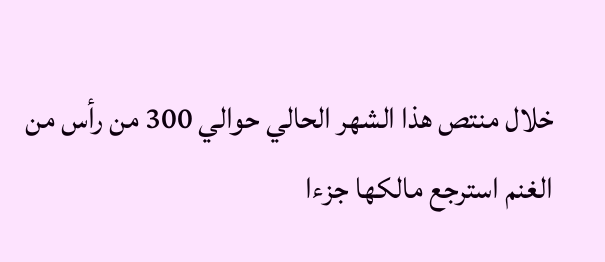خلال منتص هذا الشهر الحالي حوالي 300 من رأس من الغنم استرجع مالكها جزءا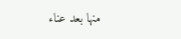منها بعد عناء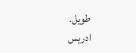طويل.
ادريس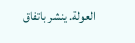العولة. ينشر باتفاق